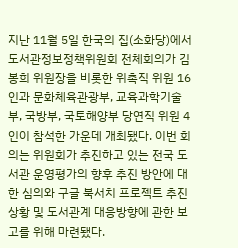지난 11월 5일 한국의 집(소화당)에서 도서관정보정책위원회 전체회의가 김봉희 위원장을 비롯한 위촉직 위원 16인과 문화체육관광부, 교육과학기술부, 국방부, 국토해양부 당연직 위원 4인이 참석한 가운데 개최됐다. 이번 회의는 위원회가 추진하고 있는 전국 도서관 운영평가의 향후 추진 방안에 대한 심의와 구글 북서치 프로젝트 추진상황 및 도서관계 대응방향에 관한 보고를 위해 마련됐다.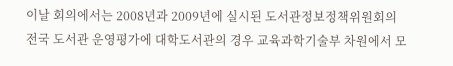이날 회의에서는 2008년과 2009년에 실시된 도서관정보정책위원회의 전국 도서관 운영평가에 대학도서관의 경우 교육과학기술부 차원에서 모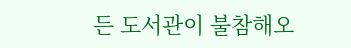든 도서관이 불참해오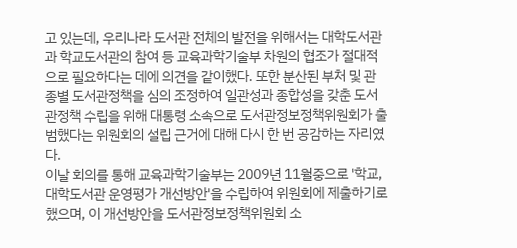고 있는데, 우리나라 도서관 전체의 발전을 위해서는 대학도서관과 학교도서관의 참여 등 교육과학기술부 차원의 협조가 절대적으로 필요하다는 데에 의견을 같이했다. 또한 분산된 부처 및 관종별 도서관정책을 심의 조정하여 일관성과 종합성을 갖춘 도서관정책 수립을 위해 대통령 소속으로 도서관정보정책위원회가 출범했다는 위원회의 설립 근거에 대해 다시 한 번 공감하는 자리였다.
이날 회의를 통해 교육과학기술부는 2009년 11월중으로 '학교, 대학도서관 운영평가 개선방안'을 수립하여 위원회에 제출하기로 했으며, 이 개선방안을 도서관정보정책위원회 소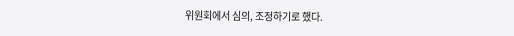위원회에서 심의, 조정하기로 했다.